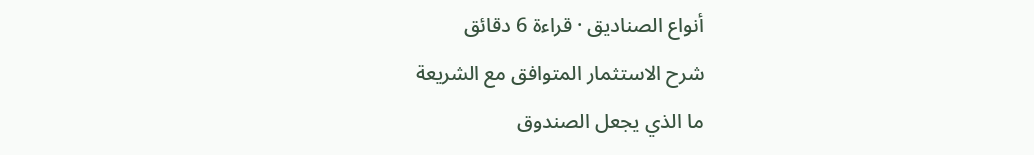أنواع الصناديق · قراءة 6 دقائق
شرح الاستثمار المتوافق مع الشريعة
ما الذي يجعل الصندوق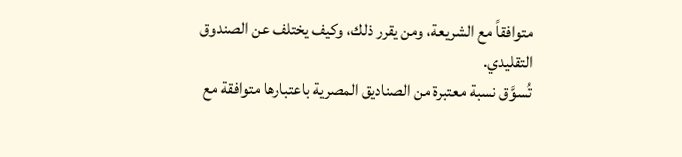متوافقاً مع الشريعة، ومن يقرر ذلك، وكيف يختلف عن الصندوق التقليدي.
تُسوَّق نسبة معتبرة من الصناديق المصرية باعتبارها متوافقة مع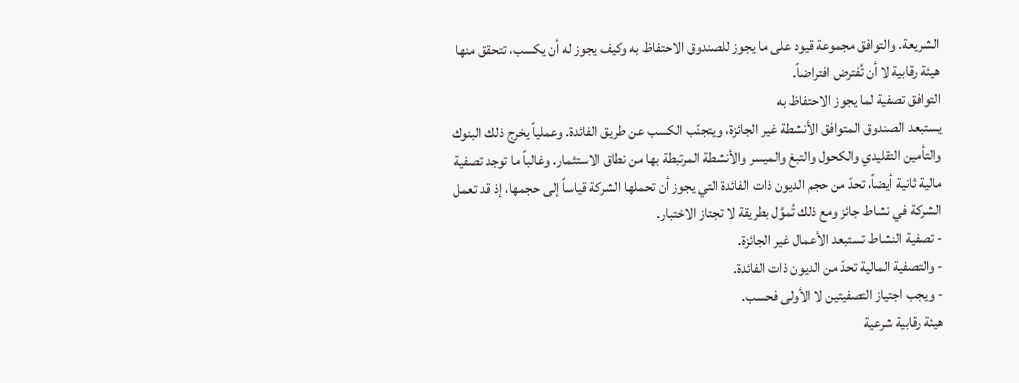الشريعة. والتوافق مجموعة قيود على ما يجوز للصندوق الاحتفاظ به وكيف يجوز له أن يكسب، تتحقق منها هيئة رقابية لا أن تُفترض افتراضاً.
التوافق تصفية لما يجوز الاحتفاظ به
يستبعد الصندوق المتوافق الأنشطة غير الجائزة، ويتجنّب الكسب عن طريق الفائدة. وعملياً يخرج ذلك البنوك والتأمين التقليدي والكحول والتبغ والميسر والأنشطة المرتبطة بها من نطاق الاستثمار. وغالباً ما توجد تصفية مالية ثانية أيضاً، تحدّ من حجم الديون ذات الفائدة التي يجوز أن تحملها الشركة قياساً إلى حجمها، إذ قد تعمل الشركة في نشاط جائز ومع ذلك تُموَّل بطريقة لا تجتاز الاختبار.
- تصفية النشاط تستبعد الأعمال غير الجائزة.
- والتصفية المالية تحدّ من الديون ذات الفائدة.
- ويجب اجتياز التصفيتين لا الأولى فحسب.
هيئة رقابية شرعية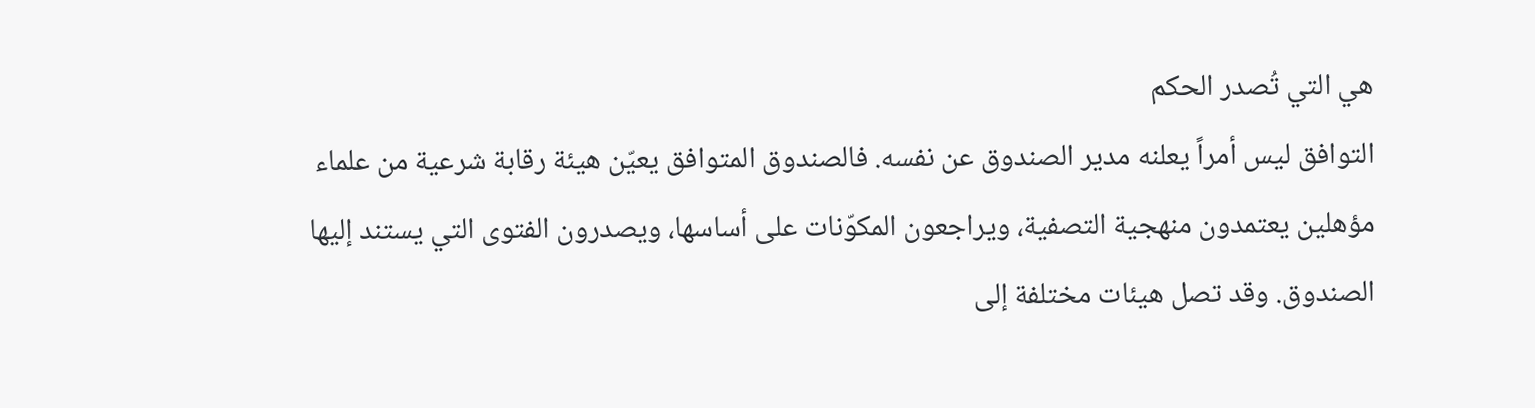هي التي تُصدر الحكم
التوافق ليس أمراً يعلنه مدير الصندوق عن نفسه. فالصندوق المتوافق يعيّن هيئة رقابة شرعية من علماء مؤهلين يعتمدون منهجية التصفية، ويراجعون المكوّنات على أساسها، ويصدرون الفتوى التي يستند إليها الصندوق. وقد تصل هيئات مختلفة إلى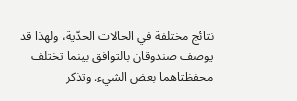نتائج مختلفة في الحالات الحدّية، ولهذا قد يوصف صندوقان بالتوافق بينما تختلف محفظتاهما بعض الشيء. وتذكر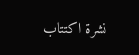نشرة اكتتاب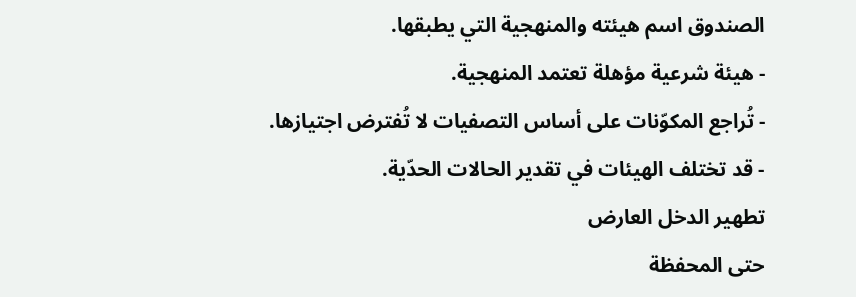الصندوق اسم هيئته والمنهجية التي يطبقها.
- هيئة شرعية مؤهلة تعتمد المنهجية.
- تُراجع المكوّنات على أساس التصفيات لا تُفترض اجتيازها.
- قد تختلف الهيئات في تقدير الحالات الحدّية.
تطهير الدخل العارض
حتى المحفظة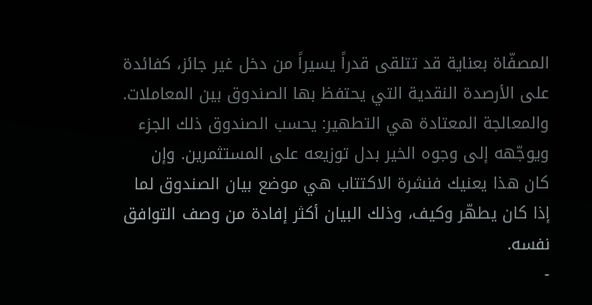المصفّاة بعناية قد تتلقى قدراً يسيراً من دخل غير جائز، كفائدة على الأرصدة النقدية التي يحتفظ بها الصندوق بين المعاملات. والمعالجة المعتادة هي التطهير: يحسب الصندوق ذلك الجزء ويوجّهه إلى وجوه الخير بدل توزيعه على المستثمرين. وإن كان هذا يعنيك فنشرة الاكتتاب هي موضع بيان الصندوق لما إذا كان يطهّر وكيف، وذلك البيان أكثر إفادة من وصف التوافق نفسه.
-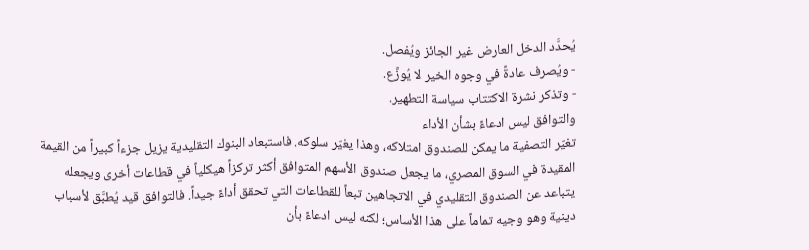يُحدَّد الدخل العارض غير الجائز ويُفصل.
- ويُصرف عادةً في وجوه الخير لا يُوزَّع.
- وتذكر نشرة الاكتتاب سياسة التطهير.
والتوافق ليس ادعاءً بشأن الأداء
تغيّر التصفية ما يمكن للصندوق امتلاكه، وهذا يغيّر سلوكه. فاستبعاد البنوك التقليدية يزيل جزءاً كبيراً من القيمة المقيدة في السوق المصري، ما يجعل صندوق الأسهم المتوافق أكثر تركزاً هيكلياً في قطاعات أخرى ويجعله يتباعد عن الصندوق التقليدي في الاتجاهين تبعاً للقطاعات التي تحقق أداءً جيداً. فالتوافق قيد يُطبَّق لأسباب دينية وهو وجيه تماماً على هذا الأساس؛ لكنه ليس ادعاءً بأن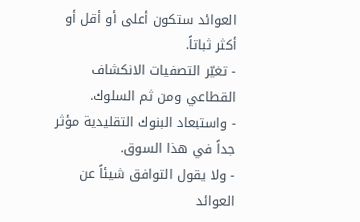العوائد ستكون أعلى أو أقل أو أكثر ثباتاً.
- تغيّر التصفيات الانكشاف القطاعي ومن ثم السلوك.
- واستبعاد البنوك التقليدية مؤثر جداً في هذا السوق.
- ولا يقول التوافق شيئاً عن العوائد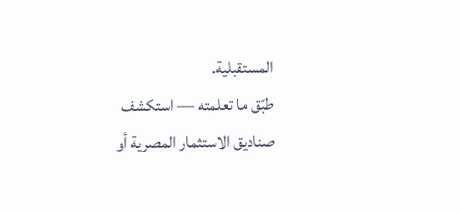المستقبلية.
طبّق ما تعلمته — استكشف صناديق الاستثمار المصرية أو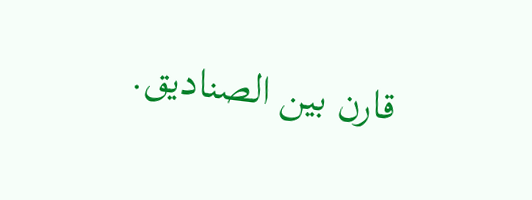قارن بين الصناديق.